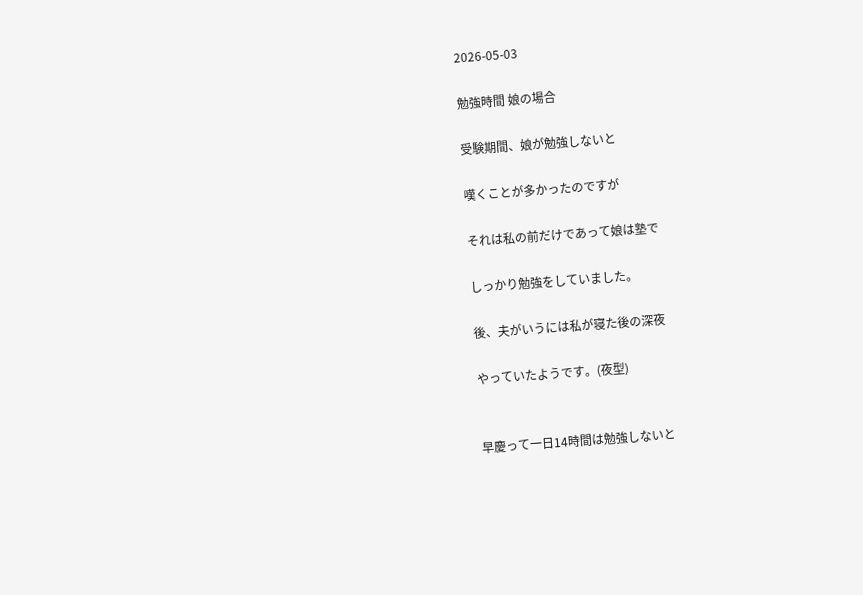2026-05-03

勉強時間 娘の場合

受験期間、娘が勉強しないと

嘆くことが多かったのですが

それは私の前だけであって娘は塾で

しっかり勉強をしていました。

後、夫がいうには私が寝た後の深夜

やっていたようです。(夜型)


早慶って一日14時間は勉強しないと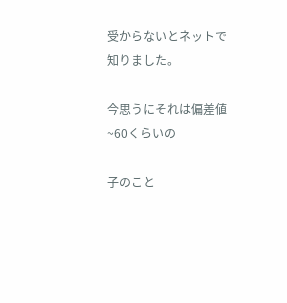受からないとネットで知りました。

今思うにそれは偏差値~60くらいの

子のこと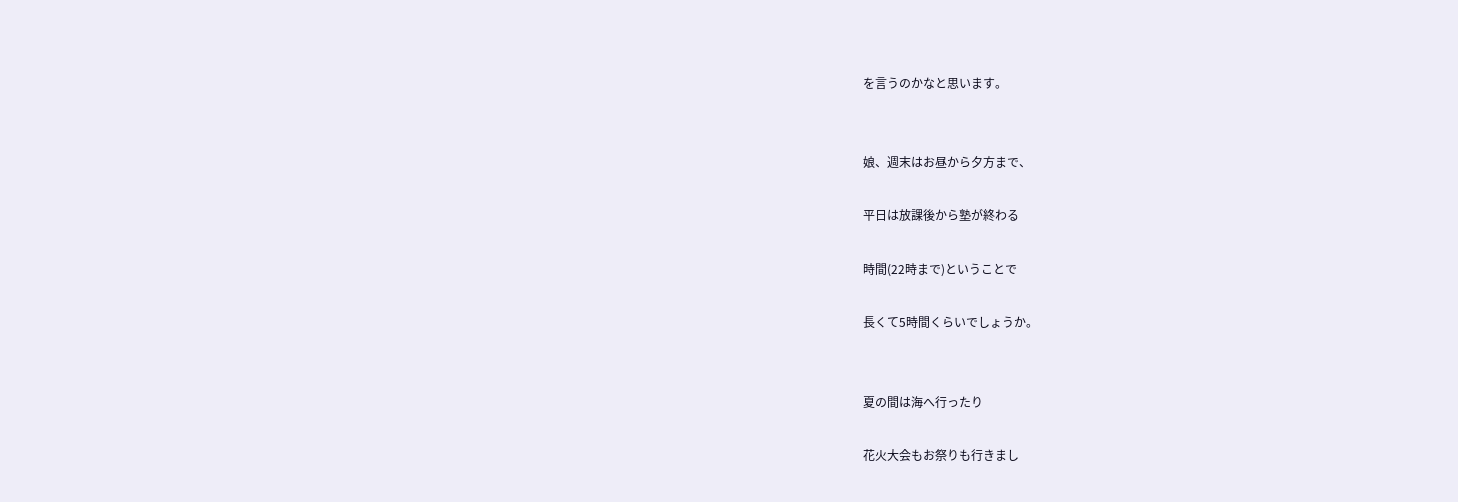を言うのかなと思います。


娘、週末はお昼から夕方まで、

平日は放課後から塾が終わる

時間(22時まで)ということで

長くて5時間くらいでしょうか。


夏の間は海へ行ったり

花火大会もお祭りも行きまし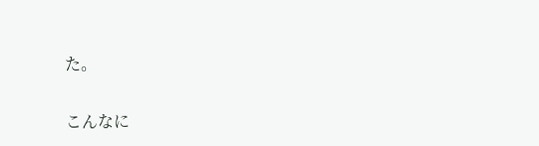た。


こんなに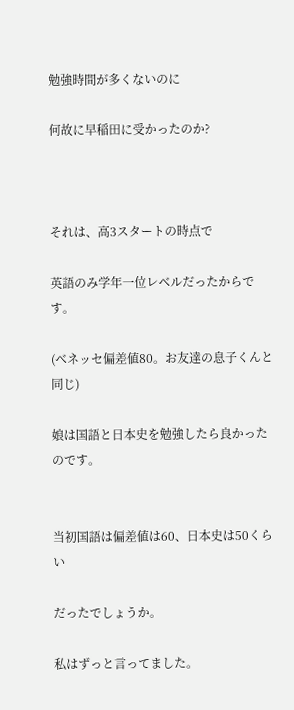勉強時間が多くないのに

何故に早稲田に受かったのか?



それは、高3スタートの時点で

英語のみ学年一位レベルだったからです。

(ベネッセ偏差値80。お友達の息子くんと同じ)

娘は国語と日本史を勉強したら良かったのです。


当初国語は偏差値は60、日本史は50くらい

だったでしょうか。

私はずっと言ってました。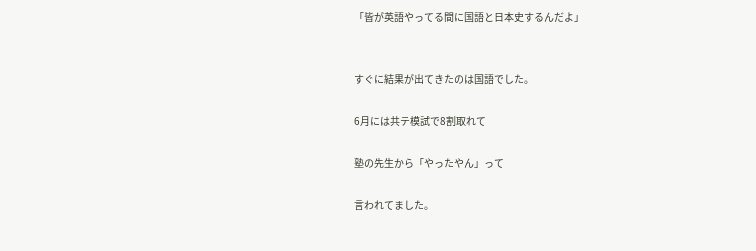「皆が英語やってる間に国語と日本史するんだよ」


すぐに結果が出てきたのは国語でした。

6月には共テ模試で8割取れて

塾の先生から「やったやん」って

言われてました。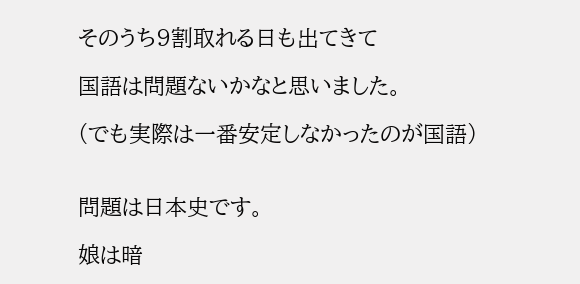そのうち9割取れる日も出てきて

国語は問題ないかなと思いました。

(でも実際は一番安定しなかったのが国語)


問題は日本史です。

娘は暗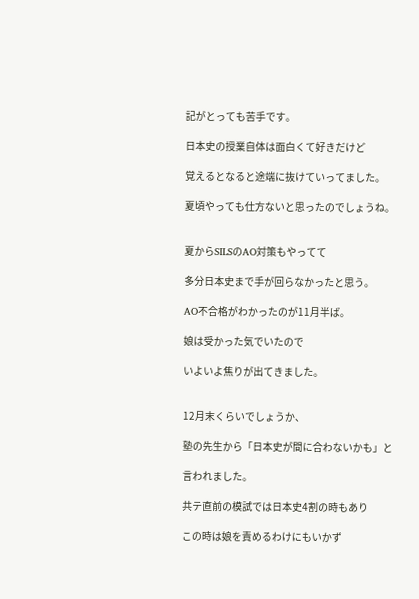記がとっても苦手です。

日本史の授業自体は面白くて好きだけど

覚えるとなると途端に抜けていってました。

夏頃やっても仕方ないと思ったのでしょうね。


夏からSILSのAO対策もやってて

多分日本史まで手が回らなかったと思う。

AO不合格がわかったのが11月半ば。

娘は受かった気でいたので

いよいよ焦りが出てきました。


12月末くらいでしょうか、

塾の先生から「日本史が間に合わないかも」と

言われました。

共テ直前の模試では日本史4割の時もあり

この時は娘を責めるわけにもいかず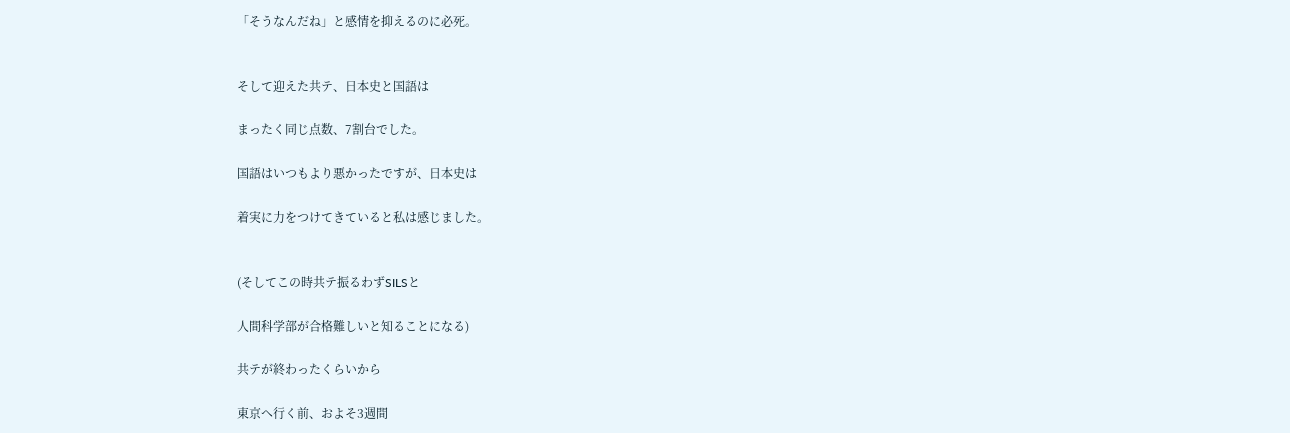「そうなんだね」と感情を抑えるのに必死。


そして迎えた共テ、日本史と国語は

まったく同じ点数、7割台でした。

国語はいつもより悪かったですが、日本史は

着実に力をつけてきていると私は感じました。


(そしてこの時共テ振るわずSILSと

人間科学部が合格難しいと知ることになる)

共テが終わったくらいから

東京へ行く前、およそ3週間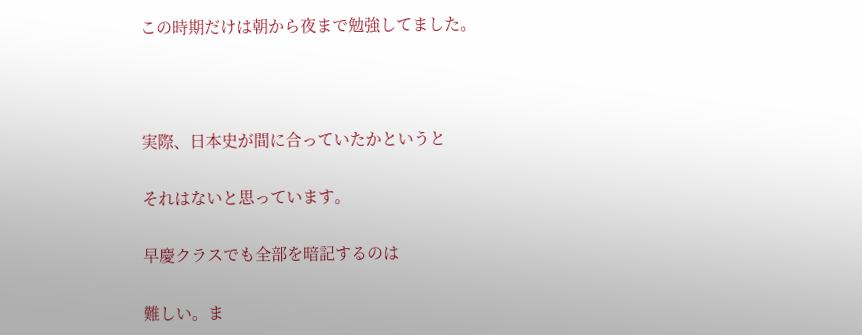この時期だけは朝から夜まで勉強してました。



実際、日本史が間に合っていたかというと

それはないと思っています。

早慶クラスでも全部を暗記するのは

難しい。ま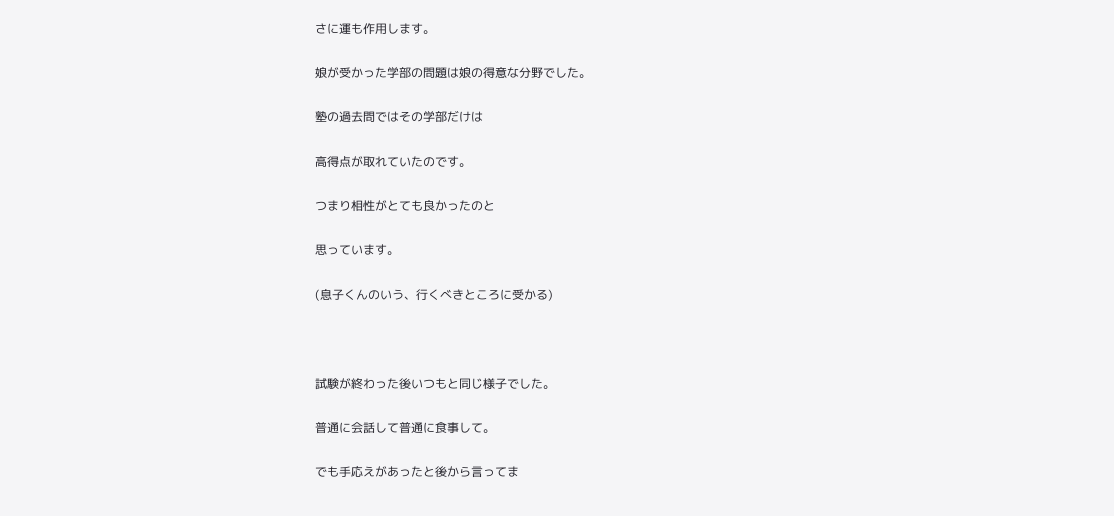さに運も作用します。

娘が受かった学部の問題は娘の得意な分野でした。

塾の過去問ではその学部だけは

高得点が取れていたのです。

つまり相性がとても良かったのと

思っています。

(息子くんのいう、行くべきところに受かる)



試験が終わった後いつもと同じ様子でした。

普通に会話して普通に食事して。

でも手応えがあったと後から言ってま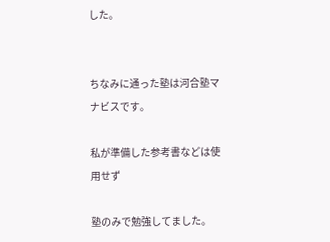した。


ちなみに通った塾は河合塾マナビスです。

私が準備した参考書などは使用せず

塾のみで勉強してました。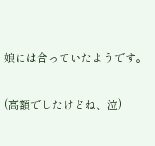娘には合っていたようです。

(高額でしたけどね、泣)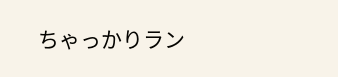ちゃっかりラン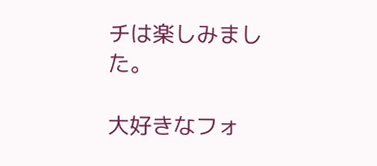チは楽しみました。

大好きなフォ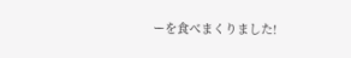ーを食べまくりました!